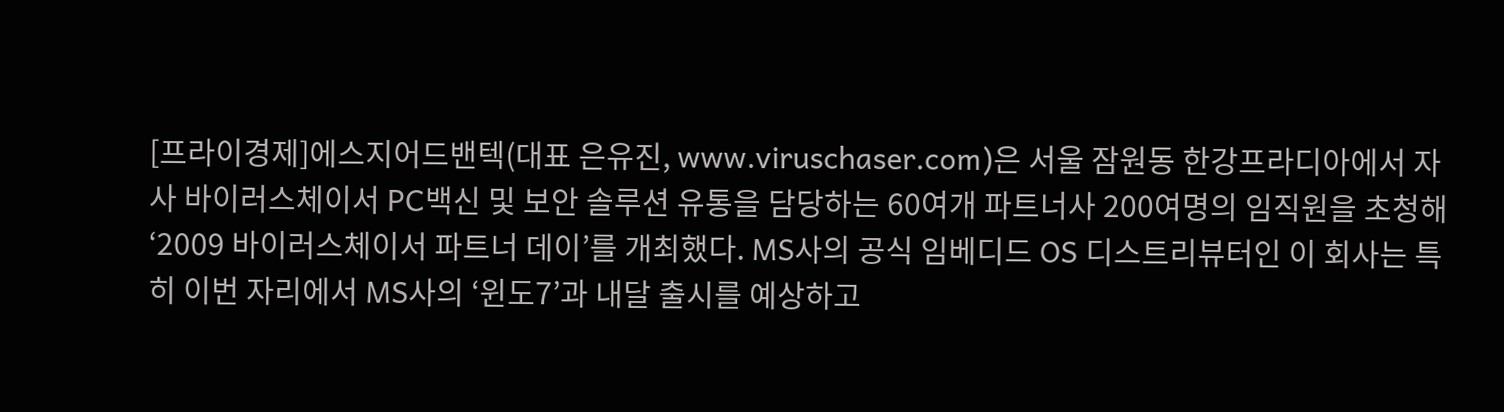[프라이경제]에스지어드밴텍(대표 은유진, www.viruschaser.com)은 서울 잠원동 한강프라디아에서 자사 바이러스체이서 PC백신 및 보안 솔루션 유통을 담당하는 60여개 파트너사 200여명의 임직원을 초청해 ‘2009 바이러스체이서 파트너 데이’를 개최했다. MS사의 공식 임베디드 OS 디스트리뷰터인 이 회사는 특히 이번 자리에서 MS사의 ‘윈도7’과 내달 출시를 예상하고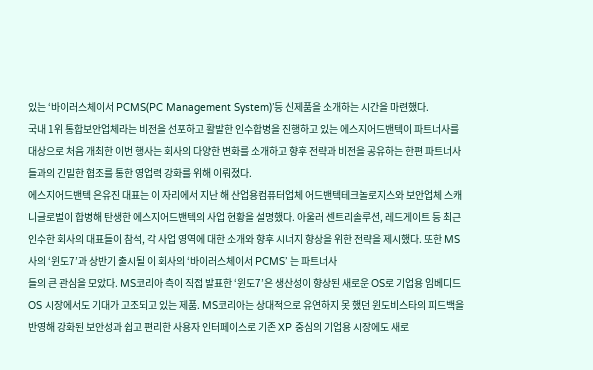있는 ‘바이러스체이서 PCMS(PC Management System)’등 신제품을 소개하는 시간을 마련했다.
국내 1위 통합보안업체라는 비전을 선포하고 활발한 인수합병을 진행하고 있는 에스지어드밴텍이 파트너사를 대상으로 처음 개최한 이번 행사는 회사의 다양한 변화를 소개하고 향후 전략과 비전을 공유하는 한편 파트너사들과의 긴밀한 협조를 통한 영업력 강화를 위해 이뤄졌다.
에스지어드밴텍 은유진 대표는 이 자리에서 지난 해 산업용컴퓨터업체 어드밴텍테크놀로지스와 보안업체 스캐니글로벌이 합병해 탄생한 에스지어드밴텍의 사업 현황을 설명했다. 아울러 센트리솔루션, 레드게이트 등 최근 인수한 회사의 대표들이 참석, 각 사업 영역에 대한 소개와 향후 시너지 향상을 위한 전략을 제시했다. 또한 MS사의 ‘윈도7’과 상반기 출시될 이 회사의 ‘바이러스체이서 PCMS’ 는 파트너사
들의 큰 관심을 모았다. MS코리아 측이 직접 발표한 ‘윈도7’은 생산성이 향상된 새로운 OS로 기업용 임베디드OS 시장에서도 기대가 고조되고 있는 제품. MS코리아는 상대적으로 유연하지 못 했던 윈도비스타의 피드백을 반영해 강화된 보안성과 쉽고 편리한 사용자 인터페이스로 기존 XP 중심의 기업용 시장에도 새로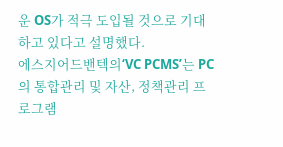운 OS가 적극 도입될 것으로 기대하고 있다고 설명했다.
에스지어드밴텍의‘VC PCMS’는 PC의 통합관리 및 자산, 정책관리 프로그램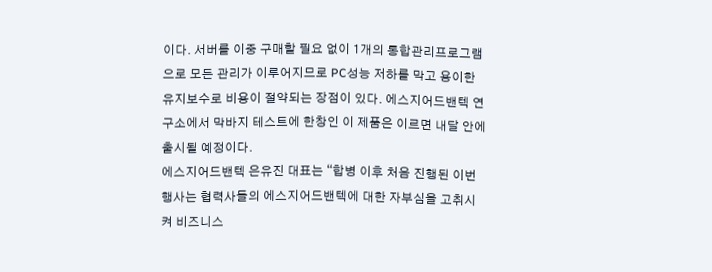이다. 서버를 이중 구매할 필요 없이 1개의 통합관리프로그램으로 모든 관리가 이루어지므로 PC성능 저하를 막고 용이한 유지보수로 비용이 절약되는 장점이 있다. 에스지어드밴텍 연구소에서 막바지 테스트에 한창인 이 제품은 이르면 내달 안에 출시될 예정이다.
에스지어드밴텍 은유진 대표는 “합병 이후 처음 진행된 이번 행사는 협력사들의 에스지어드밴텍에 대한 자부심을 고취시켜 비즈니스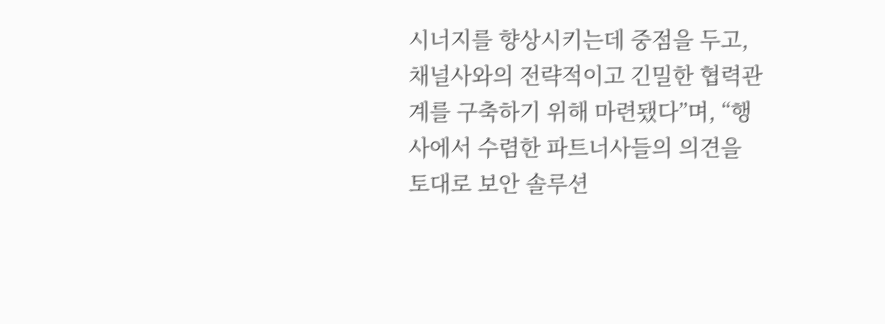시너지를 향상시키는데 중점을 두고, 채널사와의 전략적이고 긴밀한 협력관계를 구축하기 위해 마련됐다”며, “행사에서 수렴한 파트너사들의 의견을 토대로 보안 솔루션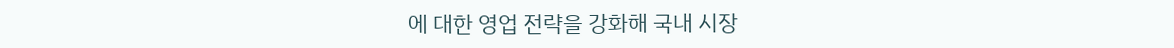에 대한 영업 전략을 강화해 국내 시장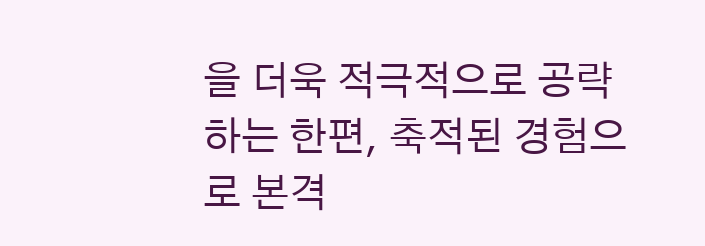을 더욱 적극적으로 공략하는 한편, 축적된 경험으로 본격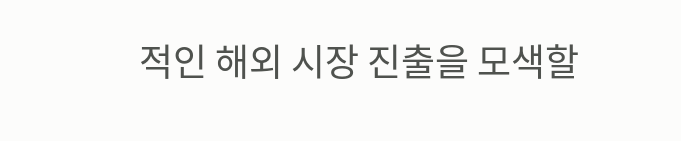적인 해외 시장 진출을 모색할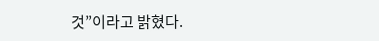것”이라고 밝혔다.